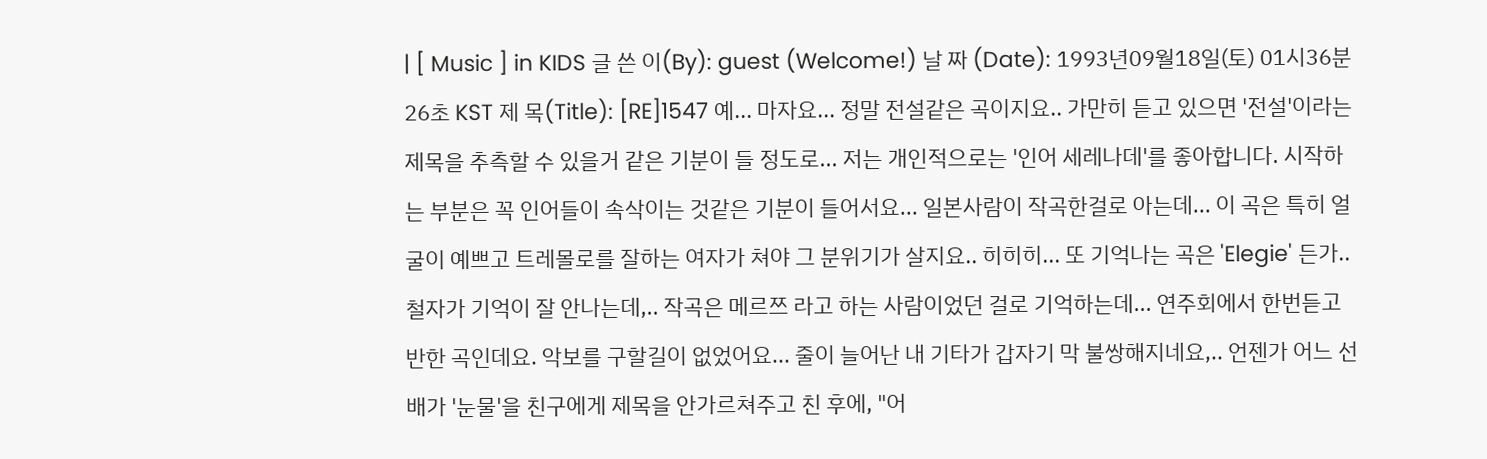| [ Music ] in KIDS 글 쓴 이(By): guest (Welcome!) 날 짜 (Date): 1993년09월18일(토) 01시36분26초 KST 제 목(Title): [RE]1547 예... 마자요... 정말 전설같은 곡이지요.. 가만히 듣고 있으면 '전설'이라는 제목을 추측할 수 있을거 같은 기분이 들 정도로... 저는 개인적으로는 '인어 세레나데'를 좋아합니다. 시작하는 부분은 꼭 인어들이 속삭이는 것같은 기분이 들어서요... 일본사람이 작곡한걸로 아는데... 이 곡은 특히 얼굴이 예쁘고 트레몰로를 잘하는 여자가 쳐야 그 분위기가 살지요.. 히히히... 또 기억나는 곡은 'Elegie' 든가.. 철자가 기억이 잘 안나는데,.. 작곡은 메르쯔 라고 하는 사람이었던 걸로 기억하는데... 연주회에서 한번듣고 반한 곡인데요. 악보를 구할길이 없었어요... 줄이 늘어난 내 기타가 갑자기 막 불쌍해지네요,.. 언젠가 어느 선배가 '눈물'을 친구에게 제목을 안가르쳐주고 친 후에, "어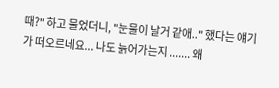때?" 하고 물었더니, "눈물이 날거 같애.." 했다는 얘기가 떠오르네요... 나도 늙어가는지 ....... 왜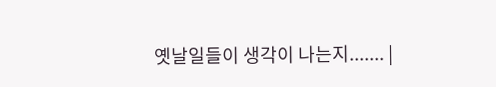옛날일들이 생각이 나는지....... |